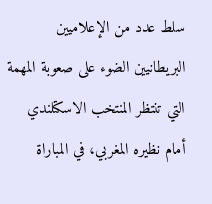سلط عدد من الإعلاميين البريطانيين الضوء على صعوبة المهمة التي تنتظر المنتخب الاسكتلندي أمام نظيره المغربي، في المباراة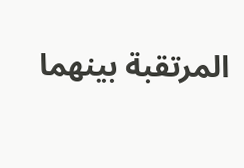المرتقبة بينهما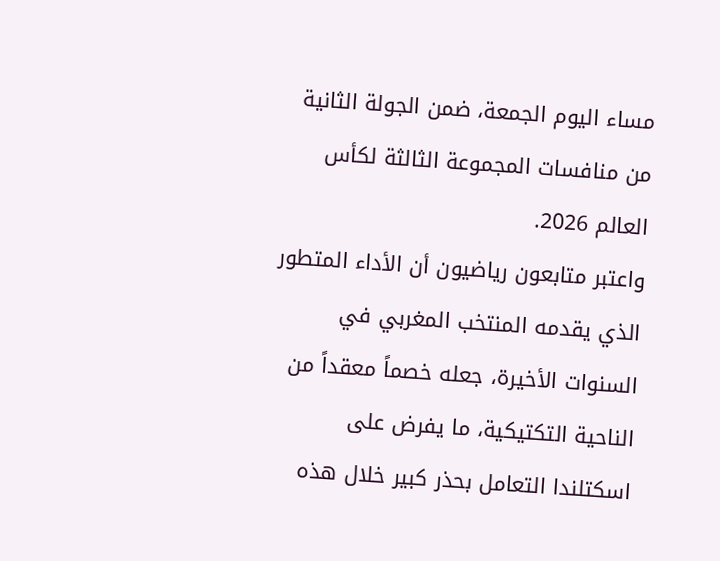مساء اليوم الجمعة، ضمن الجولة الثانية من منافسات المجموعة الثالثة لكأس العالم 2026.
واعتبر متابعون رياضيون أن الأداء المتطور الذي يقدمه المنتخب المغربي في السنوات الأخيرة، جعله خصماً معقداً من الناحية التكتيكية، ما يفرض على اسكتلندا التعامل بحذر كبير خلال هذه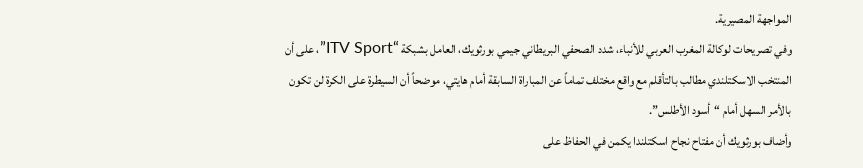المواجهة المصيرية.
وفي تصريحات لوكالة المغرب العربي للأنباء، شدد الصحفي البريطاني جيمي بورثويك، العامل بشبكة “ITV Sport”، على أن المنتخب الاسكتلندي مطالب بالتأقلم مع واقع مختلف تماماً عن المباراة السابقة أمام هايتي، موضحاً أن السيطرة على الكرة لن تكون بالأمر السهل أمام “أسود الأطلس”.
وأضاف بورثويك أن مفتاح نجاح اسكتلندا يكمن في الحفاظ على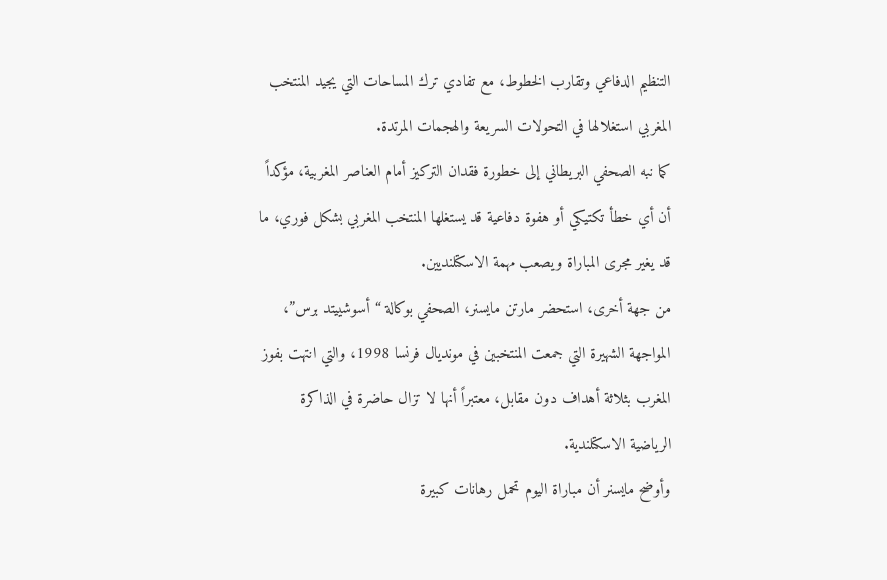التنظيم الدفاعي وتقارب الخطوط، مع تفادي ترك المساحات التي يجيد المنتخب المغربي استغلالها في التحولات السريعة والهجمات المرتدة.
كما نبه الصحفي البريطاني إلى خطورة فقدان التركيز أمام العناصر المغربية، مؤكداً أن أي خطأ تكتيكي أو هفوة دفاعية قد يستغلها المنتخب المغربي بشكل فوري، ما قد يغير مجرى المباراة ويصعب مهمة الاسكتلنديين.
من جهة أخرى، استحضر مارتن مايسنر، الصحفي بوكالة “أسوشييتد برس”، المواجهة الشهيرة التي جمعت المنتخبين في مونديال فرنسا 1998، والتي انتهت بفوز المغرب بثلاثة أهداف دون مقابل، معتبراً أنها لا تزال حاضرة في الذاكرة الرياضية الاسكتلندية.
وأوضح مايسنر أن مباراة اليوم تحمل رهانات كبيرة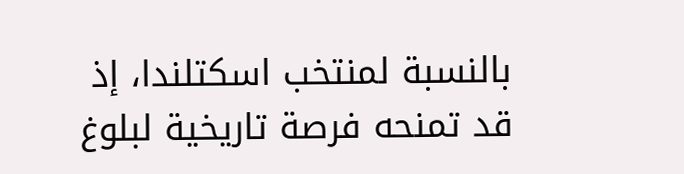بالنسبة لمنتخب اسكتلندا، إذ قد تمنحه فرصة تاريخية لبلوغ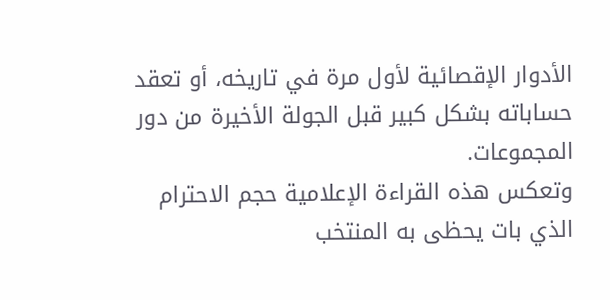الأدوار الإقصائية لأول مرة في تاريخه، أو تعقد حساباته بشكل كبير قبل الجولة الأخيرة من دور المجموعات.
وتعكس هذه القراءة الإعلامية حجم الاحترام الذي بات يحظى به المنتخب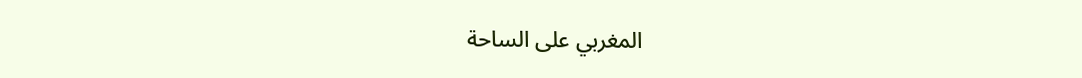المغربي على الساحة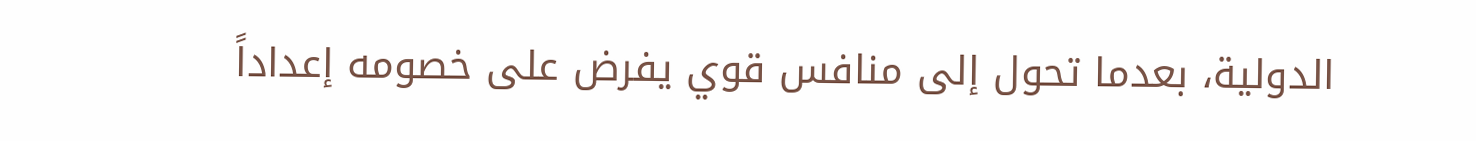الدولية، بعدما تحول إلى منافس قوي يفرض على خصومه إعداداً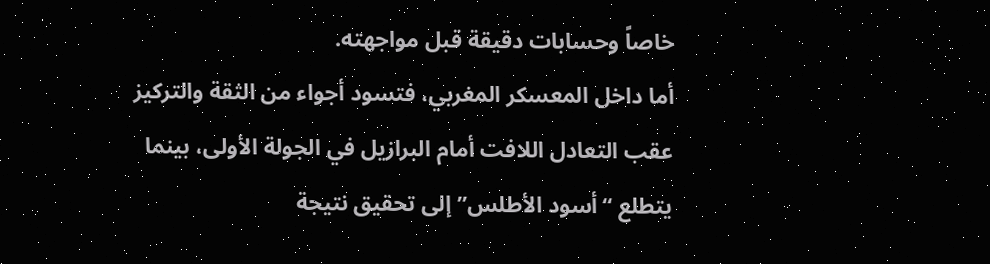خاصاً وحسابات دقيقة قبل مواجهته.
أما داخل المعسكر المغربي، فتسود أجواء من الثقة والتركيز عقب التعادل اللافت أمام البرازيل في الجولة الأولى، بينما يتطلع “أسود الأطلس” إلى تحقيق نتيجة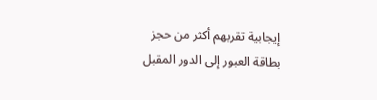إيجابية تقربهم أكثر من حجز بطاقة العبور إلى الدور المقبل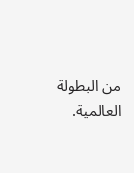من البطولة العالمية.